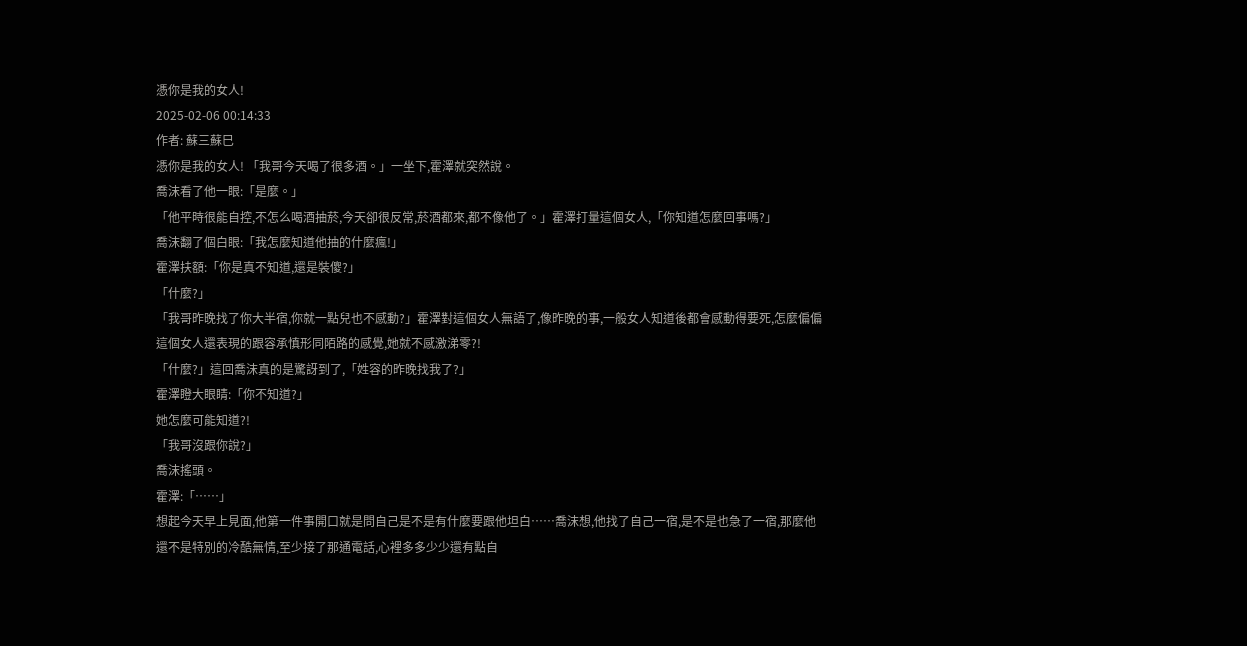憑你是我的女人!
2025-02-06 00:14:33
作者: 蘇三蘇巳
憑你是我的女人! 「我哥今天喝了很多酒。」一坐下,霍澤就突然說。
喬沫看了他一眼:「是麼。」
「他平時很能自控,不怎么喝酒抽菸,今天卻很反常,菸酒都來,都不像他了。」霍澤打量這個女人,「你知道怎麼回事嗎?」
喬沫翻了個白眼:「我怎麼知道他抽的什麼瘋!」
霍澤扶額:「你是真不知道,還是裝傻?」
「什麼?」
「我哥昨晚找了你大半宿,你就一點兒也不感動?」霍澤對這個女人無語了,像昨晚的事,一般女人知道後都會感動得要死,怎麼偏偏這個女人還表現的跟容承慎形同陌路的感覺,她就不感激涕零?!
「什麼?」這回喬沫真的是驚訝到了,「姓容的昨晚找我了?」
霍澤瞪大眼睛:「你不知道?」
她怎麼可能知道?!
「我哥沒跟你說?」
喬沫搖頭。
霍澤:「……」
想起今天早上見面,他第一件事開口就是問自己是不是有什麼要跟他坦白……喬沫想,他找了自己一宿,是不是也急了一宿,那麼他還不是特別的冷酷無情,至少接了那通電話,心裡多多少少還有點自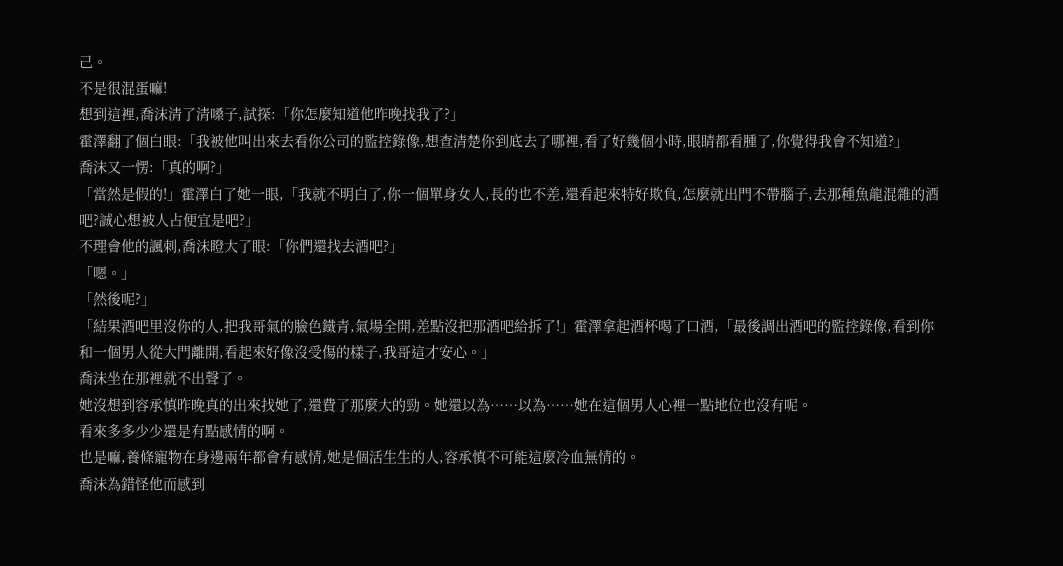己。
不是很混蛋嘛!
想到這裡,喬沫清了清嗓子,試探:「你怎麼知道他昨晚找我了?」
霍澤翻了個白眼:「我被他叫出來去看你公司的監控錄像,想查清楚你到底去了哪裡,看了好幾個小時,眼睛都看腫了,你覺得我會不知道?」
喬沫又一愣:「真的啊?」
「當然是假的!」霍澤白了她一眼,「我就不明白了,你一個單身女人,長的也不差,還看起來特好欺負,怎麼就出門不帶腦子,去那種魚龍混雜的酒吧?誠心想被人占便宜是吧?」
不理會他的諷刺,喬沫瞪大了眼:「你們還找去酒吧?」
「嗯。」
「然後呢?」
「結果酒吧里沒你的人,把我哥氣的臉色鐵青,氣場全開,差點沒把那酒吧給拆了!」霍澤拿起酒杯喝了口酒,「最後調出酒吧的監控錄像,看到你和一個男人從大門離開,看起來好像沒受傷的樣子,我哥這才安心。」
喬沫坐在那裡就不出聲了。
她沒想到容承慎昨晚真的出來找她了,還費了那麼大的勁。她還以為……以為……她在這個男人心裡一點地位也沒有呢。
看來多多少少還是有點感情的啊。
也是嘛,養條寵物在身邊兩年都會有感情,她是個活生生的人,容承慎不可能這麼冷血無情的。
喬沫為錯怪他而感到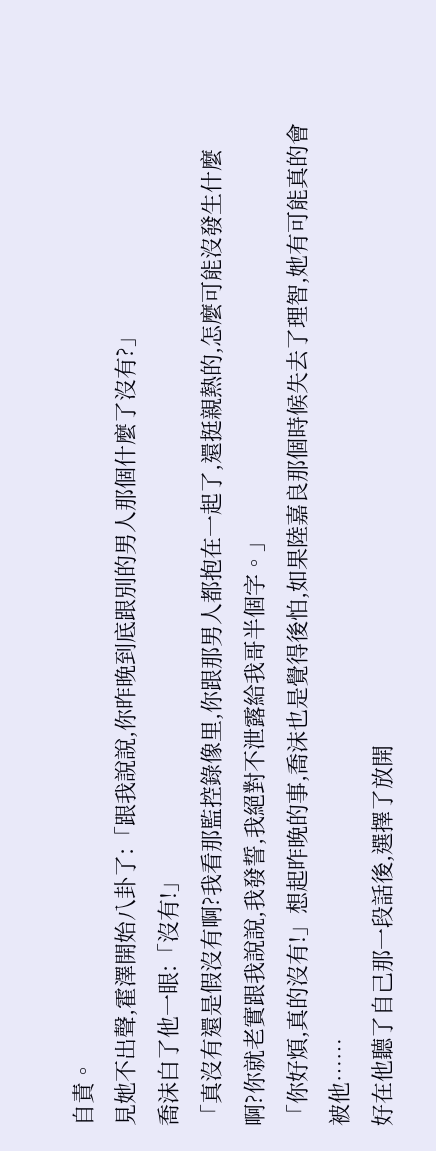自責。
見她不出聲,霍澤開始八卦了:「跟我說說,你昨晚到底跟別的男人那個什麼了沒有?」
喬沫白了他一眼:「沒有!」
「真沒有還是假沒有啊?我看那監控錄像里,你跟那男人都抱在一起了,還挺親熱的,怎麼可能沒發生什麼啊?你就老實跟我說說,我發誓,我絕對不泄露給我哥半個字。」
「你好煩,真的沒有!」想起昨晚的事,喬沫也是覺得後怕,如果陸嘉良那個時候失去了理智,她有可能真的會被他……
好在他聽了自己那一段話後,選擇了放開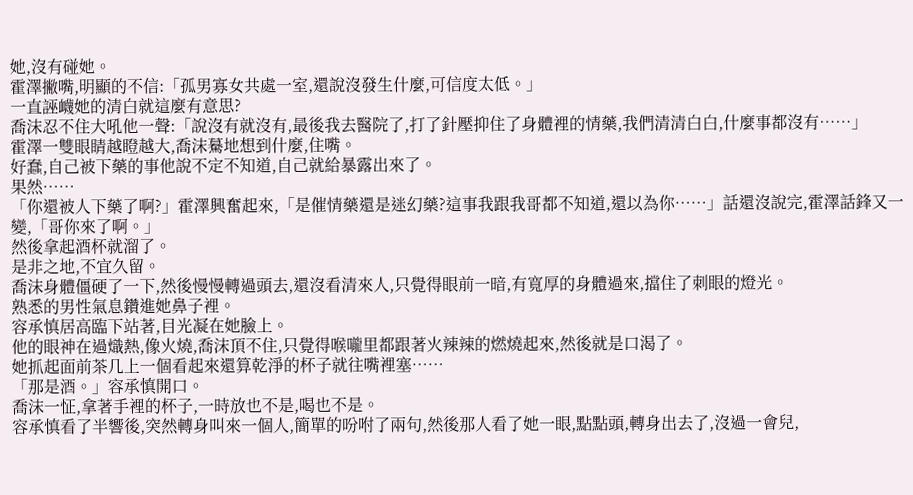她,沒有碰她。
霍澤撇嘴,明顯的不信:「孤男寡女共處一室,還說沒發生什麼,可信度太低。」
一直誣衊她的清白就這麼有意思?
喬沫忍不住大吼他一聲:「說沒有就沒有,最後我去醫院了,打了針壓抑住了身體裡的情藥,我們清清白白,什麼事都沒有……」
霍澤一雙眼睛越瞪越大,喬沫驀地想到什麼,住嘴。
好蠢,自己被下藥的事他說不定不知道,自己就給暴露出來了。
果然……
「你還被人下藥了啊?」霍澤興奮起來,「是催情藥還是迷幻藥?這事我跟我哥都不知道,還以為你……」話還沒說完,霍澤話鋒又一變,「哥你來了啊。」
然後拿起酒杯就溜了。
是非之地,不宜久留。
喬沫身體僵硬了一下,然後慢慢轉過頭去,還沒看清來人,只覺得眼前一暗,有寬厚的身體過來,擋住了刺眼的燈光。
熟悉的男性氣息鑽進她鼻子裡。
容承慎居高臨下站著,目光凝在她臉上。
他的眼神在過熾熱,像火燒,喬沫頂不住,只覺得喉嚨里都跟著火辣辣的燃燒起來,然後就是口渴了。
她抓起面前茶几上一個看起來還算乾淨的杯子就往嘴裡塞……
「那是酒。」容承慎開口。
喬沫一怔,拿著手裡的杯子,一時放也不是,喝也不是。
容承慎看了半響後,突然轉身叫來一個人,簡單的吩咐了兩句,然後那人看了她一眼,點點頭,轉身出去了,沒過一會兒,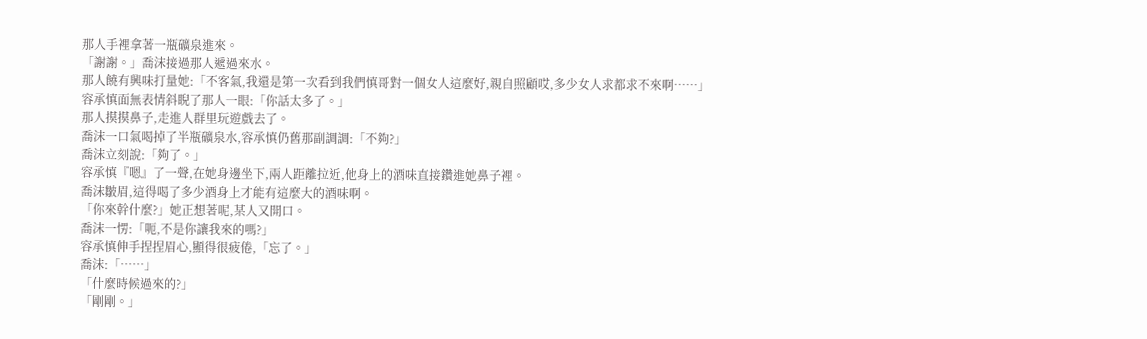那人手裡拿著一瓶礦泉進來。
「謝謝。」喬沫接過那人遞過來水。
那人饒有興味打量她:「不客氣,我還是第一次看到我們慎哥對一個女人這麼好,親自照顧哎,多少女人求都求不來啊……」
容承慎面無表情斜睨了那人一眼:「你話太多了。」
那人摸摸鼻子,走進人群里玩遊戲去了。
喬沫一口氣喝掉了半瓶礦泉水,容承慎仍舊那副調調:「不夠?」
喬沫立刻說:「夠了。」
容承慎『嗯』了一聲,在她身邊坐下,兩人距離拉近,他身上的酒味直接鑽進她鼻子裡。
喬沫皺眉,這得喝了多少酒身上才能有這麼大的酒味啊。
「你來幹什麼?」她正想著呢,某人又開口。
喬沫一愣:「呃,不是你讓我來的嗎?」
容承慎伸手捏捏眉心,顯得很疲倦,「忘了。」
喬沫:「……」
「什麼時候過來的?」
「剛剛。」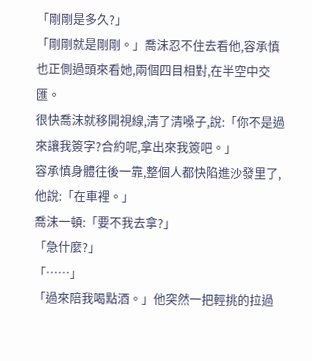「剛剛是多久?」
「剛剛就是剛剛。」喬沫忍不住去看他,容承慎也正側過頭來看她,兩個四目相對,在半空中交匯。
很快喬沫就移開視線,清了清嗓子,說:「你不是過來讓我簽字?合約呢,拿出來我簽吧。」
容承慎身體往後一靠,整個人都快陷進沙發里了,他說:「在車裡。」
喬沫一頓:「要不我去拿?」
「急什麼?」
「……」
「過來陪我喝點酒。」他突然一把輕挑的拉過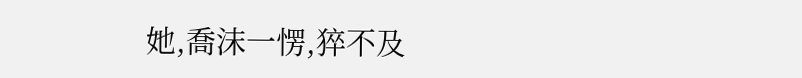她,喬沫一愣,猝不及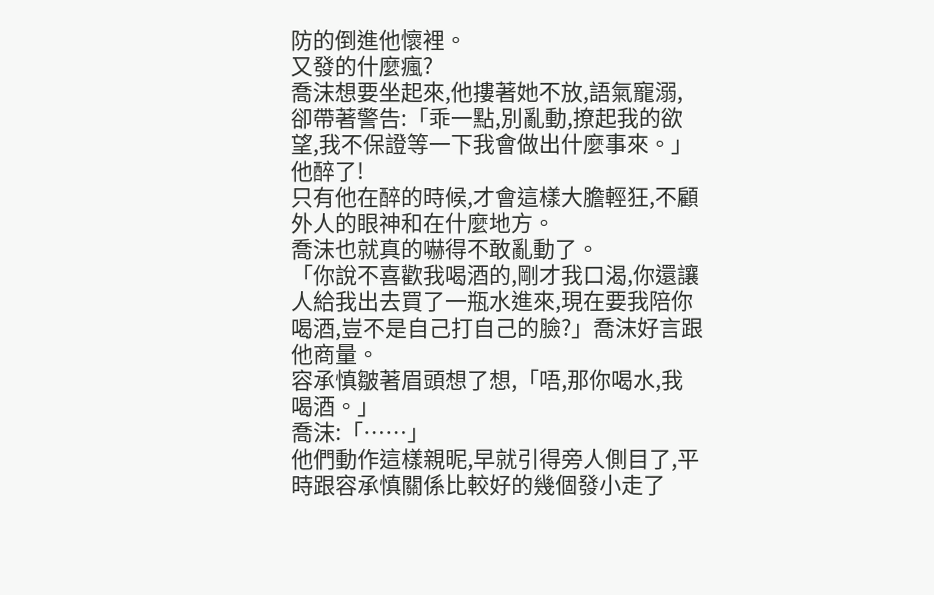防的倒進他懷裡。
又發的什麼瘋?
喬沫想要坐起來,他摟著她不放,語氣寵溺,卻帶著警告:「乖一點,別亂動,撩起我的欲望,我不保證等一下我會做出什麼事來。」
他醉了!
只有他在醉的時候,才會這樣大膽輕狂,不顧外人的眼神和在什麼地方。
喬沫也就真的嚇得不敢亂動了。
「你說不喜歡我喝酒的,剛才我口渴,你還讓人給我出去買了一瓶水進來,現在要我陪你喝酒,豈不是自己打自己的臉?」喬沫好言跟他商量。
容承慎皺著眉頭想了想,「唔,那你喝水,我喝酒。」
喬沫:「……」
他們動作這樣親昵,早就引得旁人側目了,平時跟容承慎關係比較好的幾個發小走了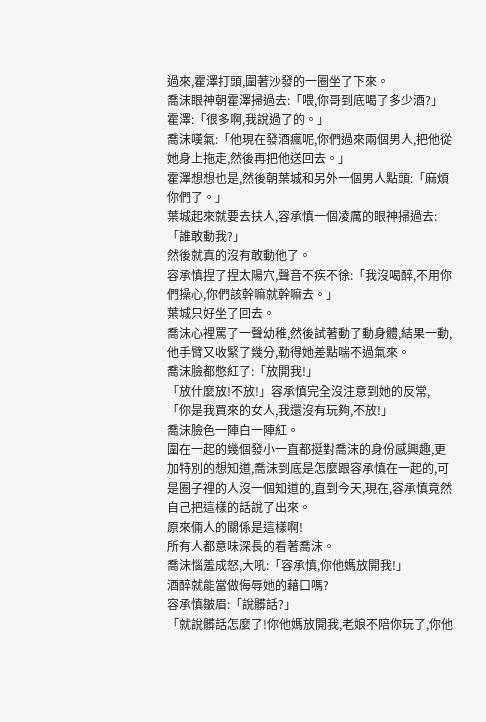過來,霍澤打頭,圍著沙發的一圈坐了下來。
喬沫眼神朝霍澤掃過去:「喂,你哥到底喝了多少酒?」
霍澤:「很多啊,我說過了的。」
喬沫嘆氣:「他現在發酒瘋呢,你們過來兩個男人,把他從她身上拖走,然後再把他送回去。」
霍澤想想也是,然後朝葉城和另外一個男人點頭:「麻煩你們了。」
葉城起來就要去扶人,容承慎一個凌厲的眼神掃過去:「誰敢動我?」
然後就真的沒有敢動他了。
容承慎捏了捏太陽穴,聲音不疾不徐:「我沒喝醉,不用你們操心,你們該幹嘛就幹嘛去。」
葉城只好坐了回去。
喬沫心裡罵了一聲幼稚,然後試著動了動身體,結果一動,他手臂又收緊了幾分,勒得她差點喘不過氣來。
喬沫臉都憋紅了:「放開我!」
「放什麼放!不放!」容承慎完全沒注意到她的反常,「你是我買來的女人,我還沒有玩夠,不放!」
喬沫臉色一陣白一陣紅。
圍在一起的幾個發小一直都挺對喬沫的身份感興趣,更加特別的想知道,喬沫到底是怎麼跟容承慎在一起的,可是圈子裡的人沒一個知道的,直到今天,現在,容承慎竟然自己把這樣的話說了出來。
原來倆人的關係是這樣啊!
所有人都意味深長的看著喬沫。
喬沫惱羞成怒,大吼:「容承慎,你他媽放開我!」
酒醉就能當做侮辱她的藉口嗎?
容承慎皺眉:「說髒話?」
「就說髒話怎麼了!你他媽放開我,老娘不陪你玩了,你他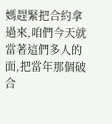媽趕緊把合約拿過來,咱們今天就當著這們多人的面,把當年那個破合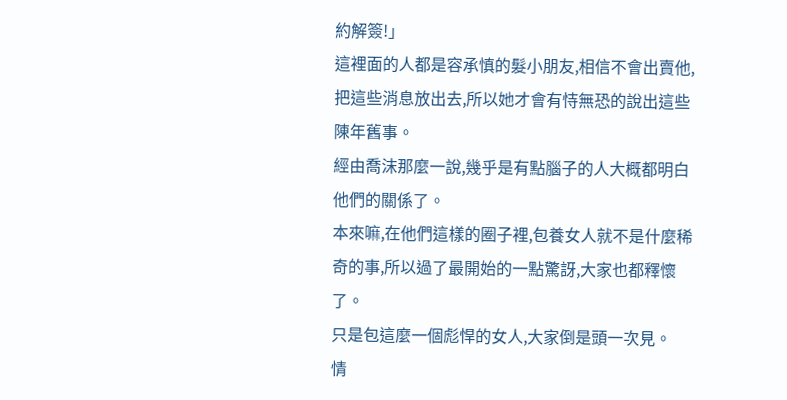約解簽!」
這裡面的人都是容承慎的髮小朋友,相信不會出賣他,把這些消息放出去,所以她才會有恃無恐的說出這些陳年舊事。
經由喬沫那麼一說,幾乎是有點腦子的人大概都明白他們的關係了。
本來嘛,在他們這樣的圈子裡,包養女人就不是什麼稀奇的事,所以過了最開始的一點驚訝,大家也都釋懷了。
只是包這麼一個彪悍的女人,大家倒是頭一次見。
情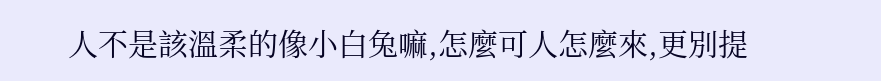人不是該溫柔的像小白兔嘛,怎麼可人怎麼來,更別提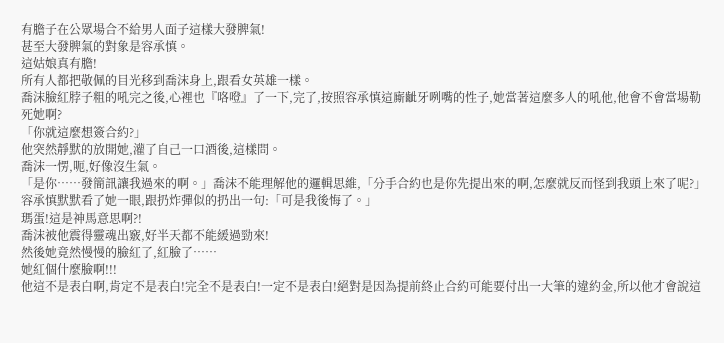有膽子在公眾場合不給男人面子這樣大發脾氣!
甚至大發脾氣的對象是容承慎。
這姑娘真有膽!
所有人都把敬佩的目光移到喬沫身上,跟看女英雄一樣。
喬沫臉紅脖子粗的吼完之後,心裡也『咯噔』了一下,完了,按照容承慎這廝齜牙咧嘴的性子,她當著這麼多人的吼他,他會不會當場勒死她啊?
「你就這麼想簽合約?」
他突然靜默的放開她,灌了自己一口酒後,這樣問。
喬沫一愣,呃,好像沒生氣。
「是你……發簡訊讓我過來的啊。」喬沫不能理解他的邏輯思維,「分手合約也是你先提出來的啊,怎麼就反而怪到我頭上來了呢?」
容承慎默默看了她一眼,跟扔炸彈似的扔出一句:「可是我後悔了。」
瑪蛋!這是神馬意思啊?!
喬沫被他震得靈魂出竅,好半天都不能緩過勁來!
然後她竟然慢慢的臉紅了,紅臉了……
她紅個什麼臉啊!!!
他這不是表白啊,肯定不是表白!完全不是表白!一定不是表白!絕對是因為提前終止合約可能要付出一大筆的違約金,所以他才會說這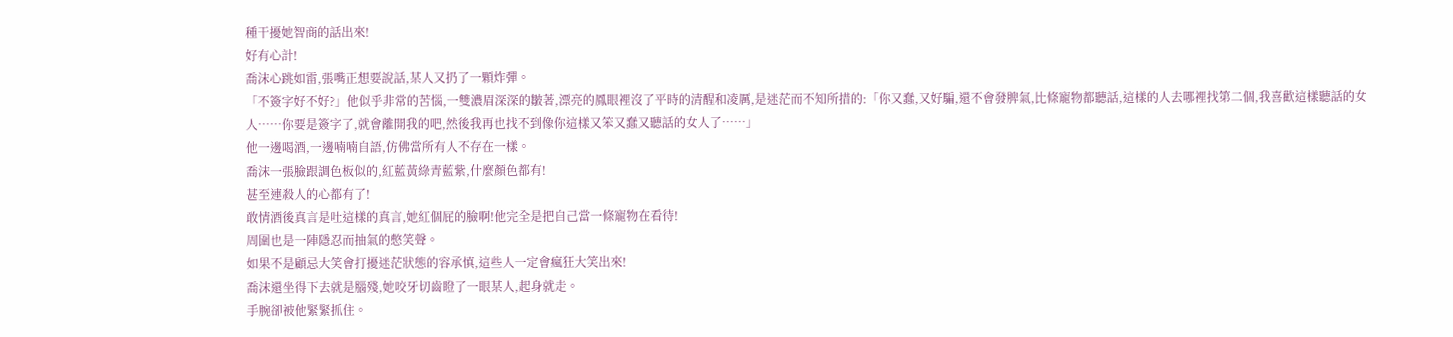種干擾她智商的話出來!
好有心計!
喬沫心跳如雷,張嘴正想要說話,某人又扔了一顆炸彈。
「不簽字好不好?」他似乎非常的苦惱,一雙濃眉深深的皺著,漂亮的鳳眼裡沒了平時的清醒和凌厲,是迷茫而不知所措的:「你又蠢,又好騙,還不會發脾氣,比條寵物都聽話,這樣的人去哪裡找第二個,我喜歡這樣聽話的女人……你要是簽字了,就會離開我的吧,然後我再也找不到像你這樣又笨又蠢又聽話的女人了……」
他一邊喝酒,一邊喃喃自語,仿佛當所有人不存在一樣。
喬沫一張臉跟調色板似的,紅藍黃綠青藍紫,什麼顏色都有!
甚至連殺人的心都有了!
敢情酒後真言是吐這樣的真言,她紅個屁的臉啊!他完全是把自己當一條寵物在看待!
周圍也是一陣隱忍而抽氣的憋笑聲。
如果不是顧忌大笑會打擾迷茫狀態的容承慎,這些人一定會瘋狂大笑出來!
喬沫還坐得下去就是腦殘,她咬牙切齒瞪了一眼某人,起身就走。
手腕卻被他緊緊抓住。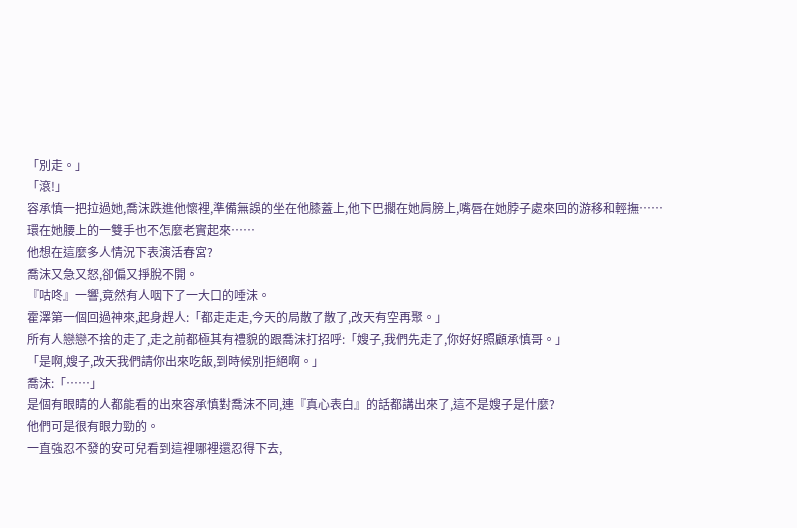「別走。」
「滾!」
容承慎一把拉過她,喬沫跌進他懷裡,準備無誤的坐在他膝蓋上,他下巴擱在她肩膀上,嘴唇在她脖子處來回的游移和輕撫……
環在她腰上的一雙手也不怎麼老實起來……
他想在這麼多人情況下表演活春宮?
喬沫又急又怒,卻偏又掙脫不開。
『咕咚』一響,竟然有人咽下了一大口的唾沫。
霍澤第一個回過神來,起身趕人:「都走走走,今天的局散了散了,改天有空再聚。」
所有人戀戀不捨的走了,走之前都極其有禮貌的跟喬沫打招呼:「嫂子,我們先走了,你好好照顧承慎哥。」
「是啊,嫂子,改天我們請你出來吃飯,到時候別拒絕啊。」
喬沫:「……」
是個有眼睛的人都能看的出來容承慎對喬沫不同,連『真心表白』的話都講出來了,這不是嫂子是什麼?
他們可是很有眼力勁的。
一直強忍不發的安可兒看到這裡哪裡還忍得下去,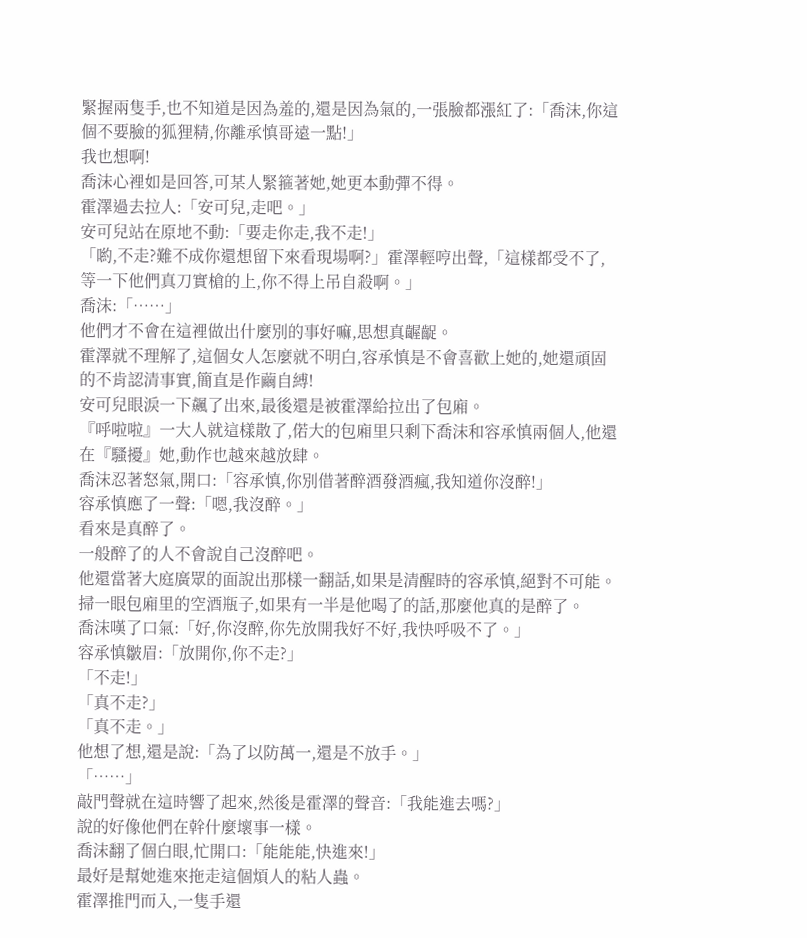緊握兩隻手,也不知道是因為羞的,還是因為氣的,一張臉都漲紅了:「喬沫,你這個不要臉的狐狸精,你離承慎哥遠一點!」
我也想啊!
喬沫心裡如是回答,可某人緊箍著她,她更本動彈不得。
霍澤過去拉人:「安可兒,走吧。」
安可兒站在原地不動:「要走你走,我不走!」
「喲,不走?難不成你還想留下來看現場啊?」霍澤輕哼出聲,「這樣都受不了,等一下他們真刀實槍的上,你不得上吊自殺啊。」
喬沫:「……」
他們才不會在這裡做出什麼別的事好嘛,思想真齷齪。
霍澤就不理解了,這個女人怎麼就不明白,容承慎是不會喜歡上她的,她還頑固的不肯認清事實,簡直是作繭自縛!
安可兒眼淚一下飆了出來,最後還是被霍澤給拉出了包廂。
『呼啦啦』一大人就這樣散了,偌大的包廂里只剩下喬沫和容承慎兩個人,他還在『騷擾』她,動作也越來越放肆。
喬沫忍著怒氣,開口:「容承慎,你別借著醉酒發酒瘋,我知道你沒醉!」
容承慎應了一聲:「嗯,我沒醉。」
看來是真醉了。
一般醉了的人不會說自己沒醉吧。
他還當著大庭廣眾的面說出那樣一翻話,如果是清醒時的容承慎,絕對不可能。
掃一眼包廂里的空酒瓶子,如果有一半是他喝了的話,那麼他真的是醉了。
喬沫嘆了口氣:「好,你沒醉,你先放開我好不好,我快呼吸不了。」
容承慎皺眉:「放開你,你不走?」
「不走!」
「真不走?」
「真不走。」
他想了想,還是說:「為了以防萬一,還是不放手。」
「……」
敲門聲就在這時響了起來,然後是霍澤的聲音:「我能進去嗎?」
說的好像他們在幹什麼壞事一樣。
喬沫翻了個白眼,忙開口:「能能能,快進來!」
最好是幫她進來拖走這個煩人的粘人蟲。
霍澤推門而入,一隻手還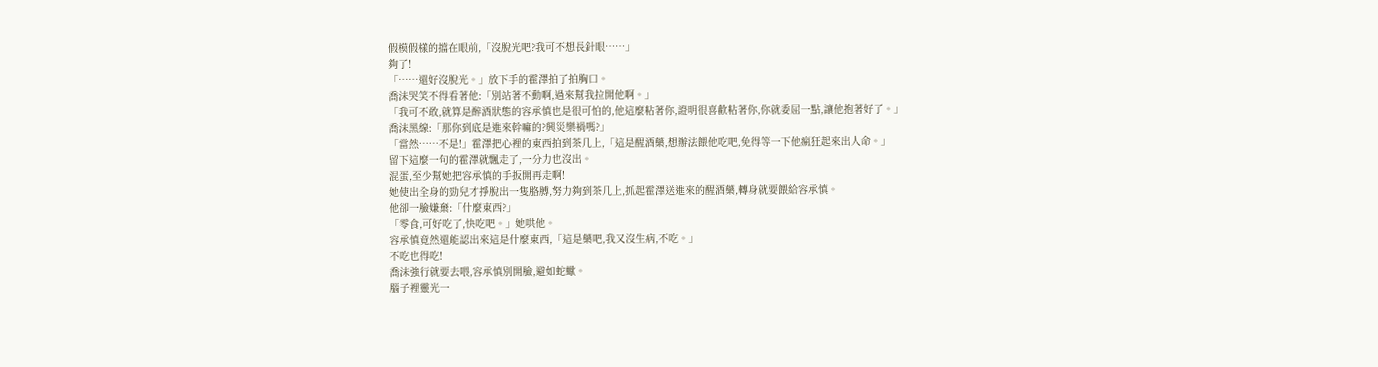假模假樣的擋在眼前,「沒脫光吧?我可不想長針眼……」
夠了!
「……還好沒脫光。」放下手的霍澤拍了拍胸口。
喬沫哭笑不得看著他:「別站著不動啊,過來幫我拉開他啊。」
「我可不敢,就算是醉酒狀態的容承慎也是很可怕的,他這麼粘著你,證明很喜歡粘著你,你就委屈一點,讓他抱著好了。」
喬沫黑線:「那你到底是進來幹嘛的?興災樂禍嗎?」
「當然……不是!」霍澤把心裡的東西拍到茶几上,「這是醒酒藥,想辦法餵他吃吧,免得等一下他瘋狂起來出人命。」
留下這麼一句的霍澤就飄走了,一分力也沒出。
混蛋,至少幫她把容承慎的手扳開再走啊!
她使出全身的勁兒才掙脫出一隻胳膊,努力夠到茶几上,抓起霍澤送進來的醒酒藥,轉身就要餵給容承慎。
他卻一臉嫌棄:「什麼東西?」
「零食,可好吃了,快吃吧。」她哄他。
容承慎竟然還能認出來這是什麼東西,「這是藥吧,我又沒生病,不吃。」
不吃也得吃!
喬沫強行就要去喂,容承慎別開臉,避如蛇蠍。
腦子裡靈光一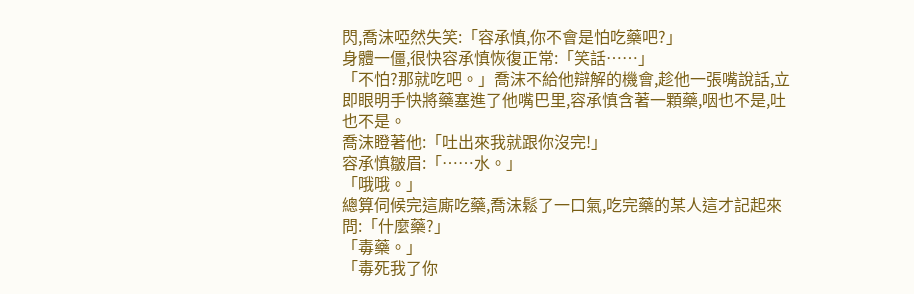閃,喬沫啞然失笑:「容承慎,你不會是怕吃藥吧?」
身體一僵,很快容承慎恢復正常:「笑話……」
「不怕?那就吃吧。」喬沫不給他辯解的機會,趁他一張嘴說話,立即眼明手快將藥塞進了他嘴巴里,容承慎含著一顆藥,咽也不是,吐也不是。
喬沫瞪著他:「吐出來我就跟你沒完!」
容承慎皺眉:「……水。」
「哦哦。」
總算伺候完這廝吃藥,喬沫鬆了一口氣,吃完藥的某人這才記起來問:「什麼藥?」
「毒藥。」
「毒死我了你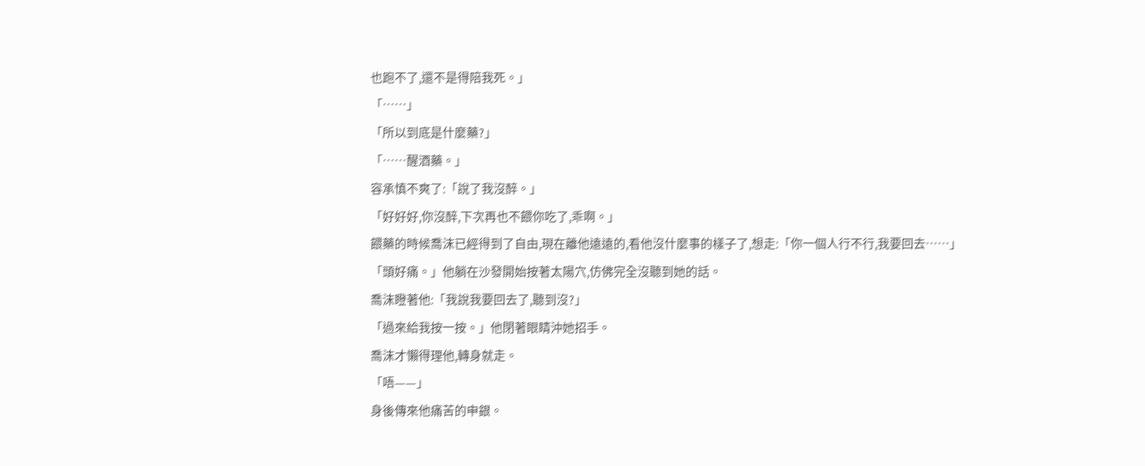也跑不了,還不是得陪我死。」
「……」
「所以到底是什麼藥?」
「……醒酒藥。」
容承慎不爽了:「說了我沒醉。」
「好好好,你沒醉,下次再也不餵你吃了,乖啊。」
餵藥的時候喬沫已經得到了自由,現在離他遠遠的,看他沒什麼事的樣子了,想走:「你一個人行不行,我要回去……」
「頭好痛。」他躺在沙發開始按著太陽穴,仿佛完全沒聽到她的話。
喬沫瞪著他:「我說我要回去了,聽到沒?」
「過來給我按一按。」他閉著眼睛沖她招手。
喬沫才懶得理他,轉身就走。
「唔——」
身後傳來他痛苦的申銀。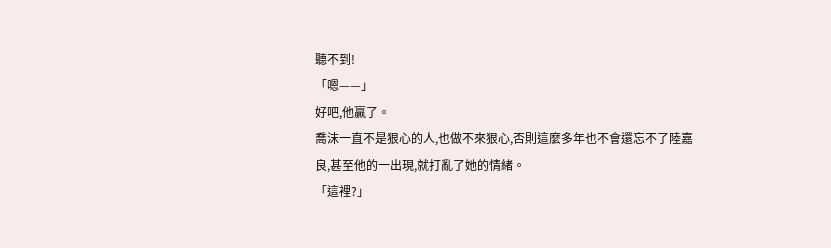聽不到!
「嗯——」
好吧,他贏了。
喬沫一直不是狠心的人,也做不來狠心,否則這麼多年也不會還忘不了陸嘉良,甚至他的一出現,就打亂了她的情緒。
「這裡?」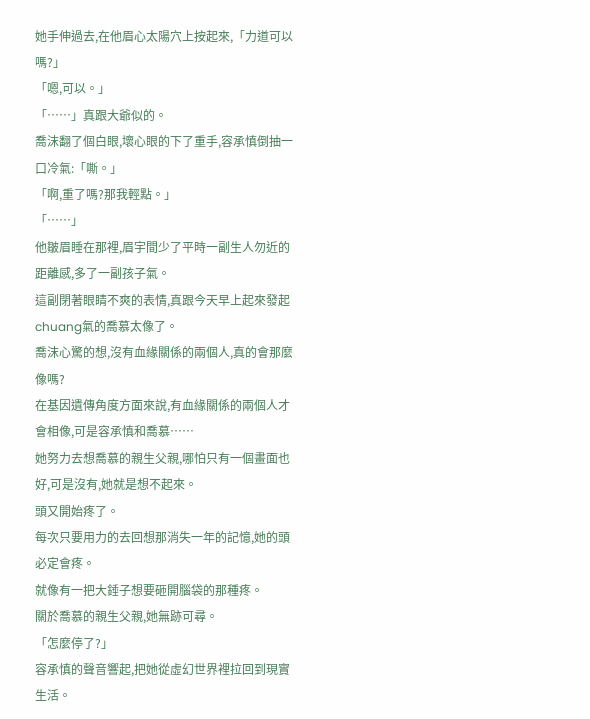她手伸過去,在他眉心太陽穴上按起來,「力道可以嗎?」
「嗯,可以。」
「……」真跟大爺似的。
喬沫翻了個白眼,壞心眼的下了重手,容承慎倒抽一口冷氣:「嘶。」
「啊,重了嗎?那我輕點。」
「……」
他皺眉睡在那裡,眉宇間少了平時一副生人勿近的距離感,多了一副孩子氣。
這副閉著眼睛不爽的表情,真跟今天早上起來發起chuang氣的喬慕太像了。
喬沫心驚的想,沒有血緣關係的兩個人,真的會那麼像嗎?
在基因遺傳角度方面來說,有血緣關係的兩個人才會相像,可是容承慎和喬慕……
她努力去想喬慕的親生父親,哪怕只有一個畫面也好,可是沒有,她就是想不起來。
頭又開始疼了。
每次只要用力的去回想那消失一年的記憶,她的頭必定會疼。
就像有一把大錘子想要砸開腦袋的那種疼。
關於喬慕的親生父親,她無跡可尋。
「怎麼停了?」
容承慎的聲音響起,把她從虛幻世界裡拉回到現實生活。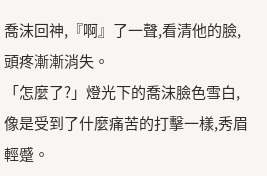喬沫回神,『啊』了一聲,看清他的臉,頭疼漸漸消失。
「怎麼了?」燈光下的喬沫臉色雪白,像是受到了什麼痛苦的打擊一樣,秀眉輕蹙。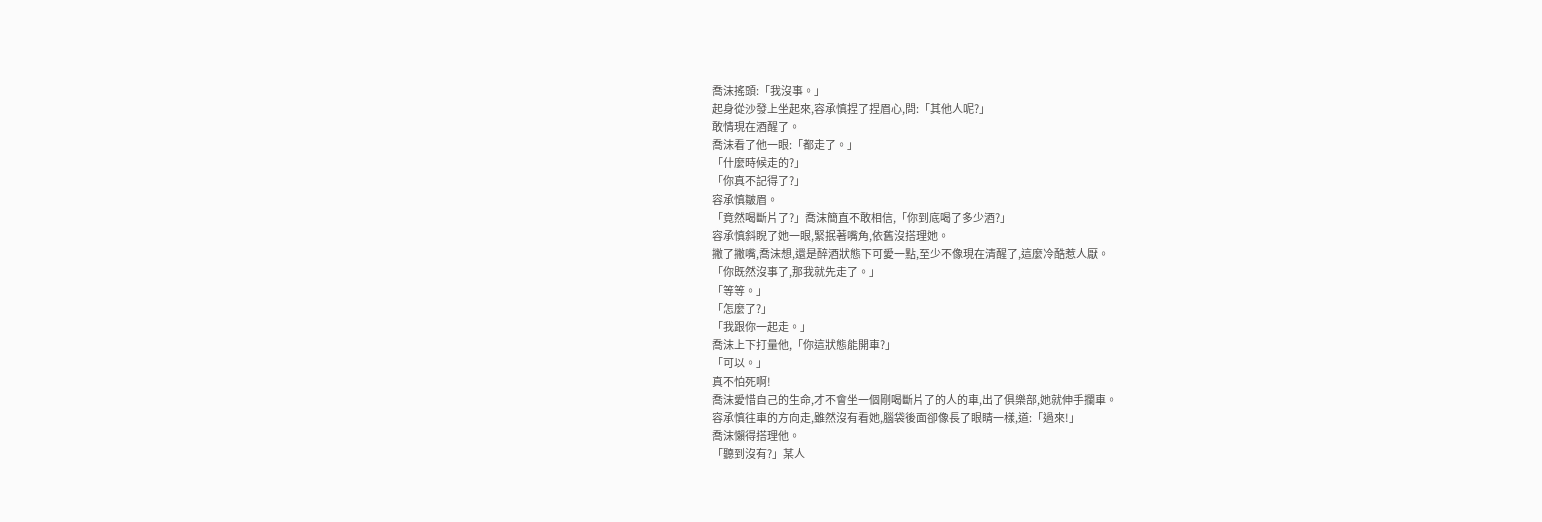喬沫搖頭:「我沒事。」
起身從沙發上坐起來,容承慎捏了捏眉心,問:「其他人呢?」
敢情現在酒醒了。
喬沫看了他一眼:「都走了。」
「什麼時候走的?」
「你真不記得了?」
容承慎皺眉。
「竟然喝斷片了?」喬沫簡直不敢相信,「你到底喝了多少酒?」
容承慎斜睨了她一眼,緊抿著嘴角,依舊沒搭理她。
撇了撇嘴,喬沫想,還是醉酒狀態下可愛一點,至少不像現在清醒了,這麼冷酷惹人厭。
「你既然沒事了,那我就先走了。」
「等等。」
「怎麼了?」
「我跟你一起走。」
喬沫上下打量他,「你這狀態能開車?」
「可以。」
真不怕死啊!
喬沫愛惜自己的生命,才不會坐一個剛喝斷片了的人的車,出了俱樂部,她就伸手攔車。
容承慎往車的方向走,雖然沒有看她,腦袋後面卻像長了眼睛一樣,道:「過來!」
喬沫懶得搭理他。
「聽到沒有?」某人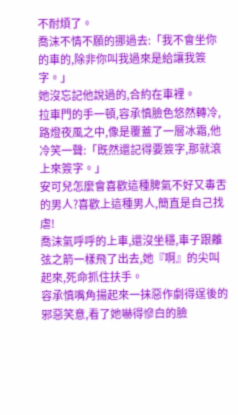不耐煩了。
喬沫不情不願的挪過去:「我不會坐你的車的,除非你叫我過來是給讓我簽字。」
她沒忘記他說過的,合約在車裡。
拉車門的手一頓,容承慎臉色悠然轉冷,路燈夜風之中,像是覆蓋了一層冰霜,他冷笑一聲:「既然還記得要簽字,那就滾上來簽字。」
安可兒怎麼會喜歡這種脾氣不好又毒舌的男人?喜歡上這種男人,簡直是自己找虐!
喬沫氣呼呼的上車,還沒坐穩,車子跟離弦之箭一樣飛了出去,她『啊』的尖叫起來,死命抓住扶手。
容承慎嘴角揚起來一抹惡作劇得逞後的邪惡笑意,看了她嚇得慘白的臉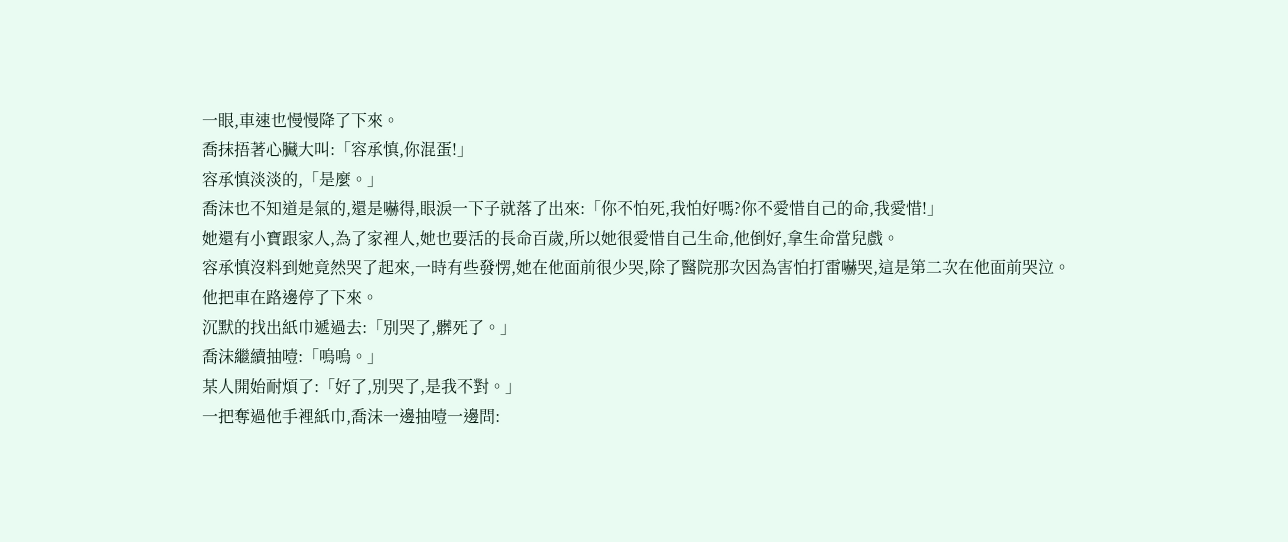一眼,車速也慢慢降了下來。
喬抹捂著心臟大叫:「容承慎,你混蛋!」
容承慎淡淡的,「是麼。」
喬沫也不知道是氣的,還是嚇得,眼淚一下子就落了出來:「你不怕死,我怕好嗎?你不愛惜自己的命,我愛惜!」
她還有小寶跟家人,為了家裡人,她也要活的長命百歲,所以她很愛惜自己生命,他倒好,拿生命當兒戲。
容承慎沒料到她竟然哭了起來,一時有些發愣,她在他面前很少哭,除了醫院那次因為害怕打雷嚇哭,這是第二次在他面前哭泣。
他把車在路邊停了下來。
沉默的找出紙巾遞過去:「別哭了,髒死了。」
喬沫繼續抽噎:「嗚嗚。」
某人開始耐煩了:「好了,別哭了,是我不對。」
一把奪過他手裡紙巾,喬沫一邊抽噎一邊問: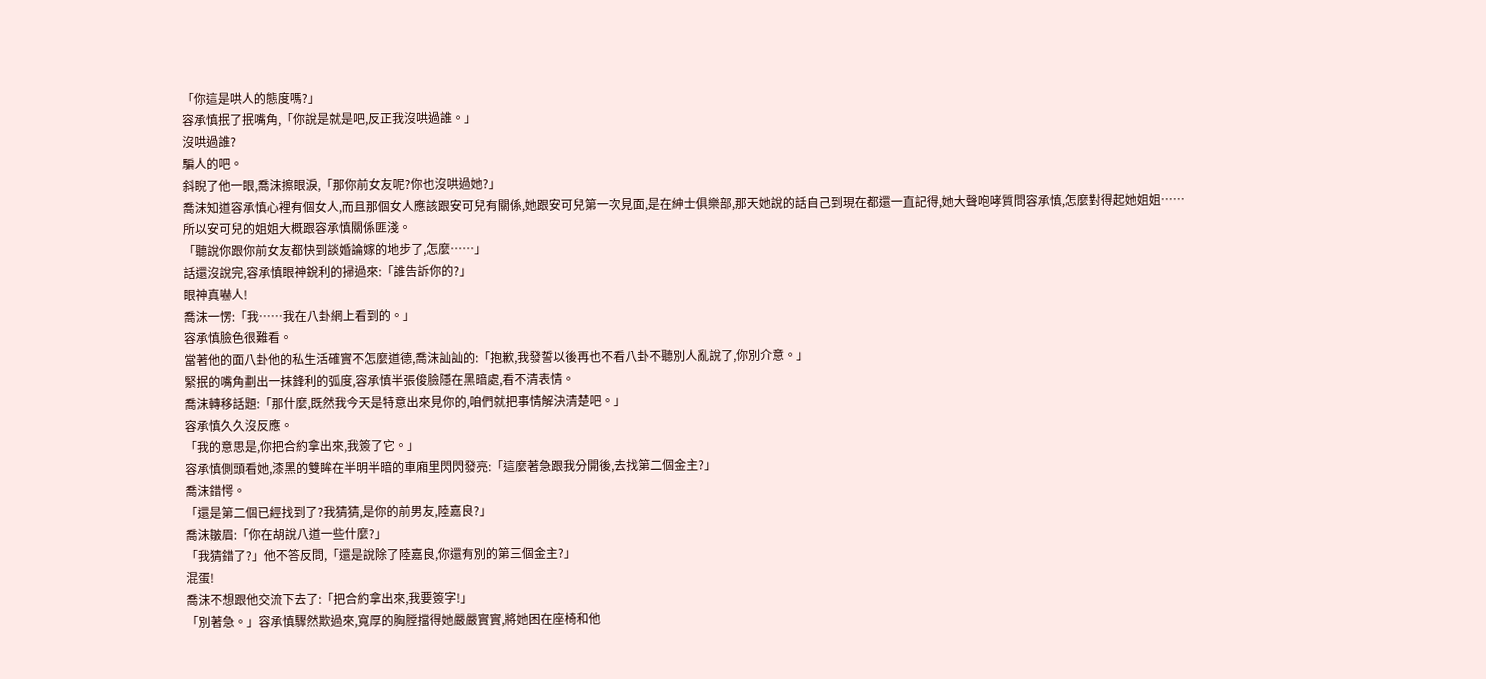「你這是哄人的態度嗎?」
容承慎抿了抿嘴角,「你說是就是吧,反正我沒哄過誰。」
沒哄過誰?
騙人的吧。
斜睨了他一眼,喬沫擦眼淚,「那你前女友呢?你也沒哄過她?」
喬沫知道容承慎心裡有個女人,而且那個女人應該跟安可兒有關係,她跟安可兒第一次見面,是在紳士俱樂部,那天她說的話自己到現在都還一直記得,她大聲咆哮質問容承慎,怎麼對得起她姐姐……
所以安可兒的姐姐大概跟容承慎關係匪淺。
「聽說你跟你前女友都快到談婚論嫁的地步了,怎麼……」
話還沒說完,容承慎眼神銳利的掃過來:「誰告訴你的?」
眼神真嚇人!
喬沫一愣:「我……我在八卦網上看到的。」
容承慎臉色很難看。
當著他的面八卦他的私生活確實不怎麼道德,喬沫訕訕的:「抱歉,我發誓以後再也不看八卦不聽別人亂說了,你別介意。」
緊抿的嘴角劃出一抹鋒利的弧度,容承慎半張俊臉隱在黑暗處,看不清表情。
喬沫轉移話題:「那什麼,既然我今天是特意出來見你的,咱們就把事情解決清楚吧。」
容承慎久久沒反應。
「我的意思是,你把合約拿出來,我簽了它。」
容承慎側頭看她,漆黑的雙眸在半明半暗的車廂里閃閃發亮:「這麼著急跟我分開後,去找第二個金主?」
喬沫錯愕。
「還是第二個已經找到了?我猜猜,是你的前男友,陸嘉良?」
喬沫皺眉:「你在胡說八道一些什麼?」
「我猜錯了?」他不答反問,「還是說除了陸嘉良,你還有別的第三個金主?」
混蛋!
喬沫不想跟他交流下去了:「把合約拿出來,我要簽字!」
「別著急。」容承慎驟然欺過來,寬厚的胸膛擋得她嚴嚴實實,將她困在座椅和他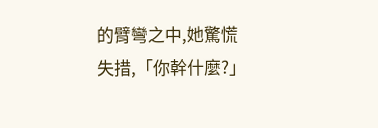的臂彎之中,她驚慌失措,「你幹什麼?」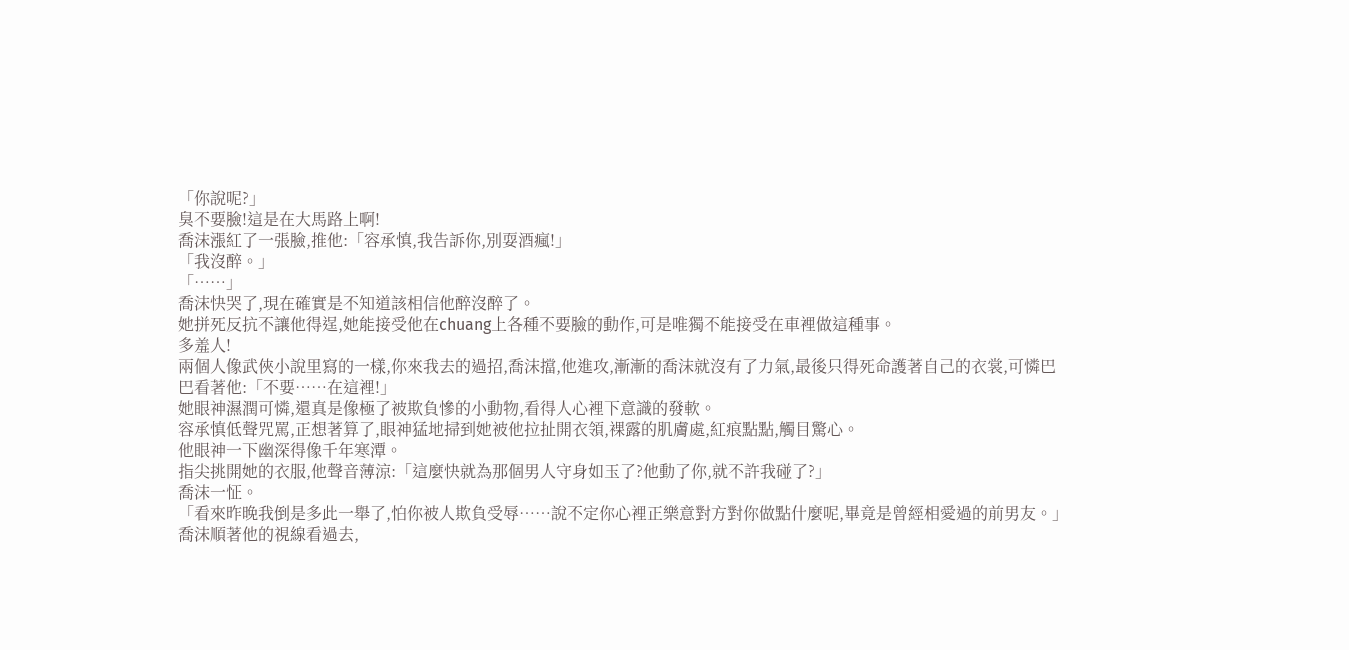「你說呢?」
臭不要臉!這是在大馬路上啊!
喬沫漲紅了一張臉,推他:「容承慎,我告訴你,別耍酒瘋!」
「我沒醉。」
「……」
喬沫快哭了,現在確實是不知道該相信他醉沒醉了。
她拼死反抗不讓他得逞,她能接受他在chuang上各種不要臉的動作,可是唯獨不能接受在車裡做這種事。
多羞人!
兩個人像武俠小說里寫的一樣,你來我去的過招,喬沫擋,他進攻,漸漸的喬沫就沒有了力氣,最後只得死命護著自己的衣裳,可憐巴巴看著他:「不要……在這裡!」
她眼神濕潤可憐,還真是像極了被欺負慘的小動物,看得人心裡下意識的發軟。
容承慎低聲咒罵,正想著算了,眼神猛地掃到她被他拉扯開衣領,裸露的肌膚處,紅痕點點,觸目驚心。
他眼神一下幽深得像千年寒潭。
指尖挑開她的衣服,他聲音薄涼:「這麼快就為那個男人守身如玉了?他動了你,就不許我碰了?」
喬沫一怔。
「看來昨晚我倒是多此一舉了,怕你被人欺負受辱……說不定你心裡正樂意對方對你做點什麼呢,畢竟是曾經相愛過的前男友。」
喬沫順著他的視線看過去,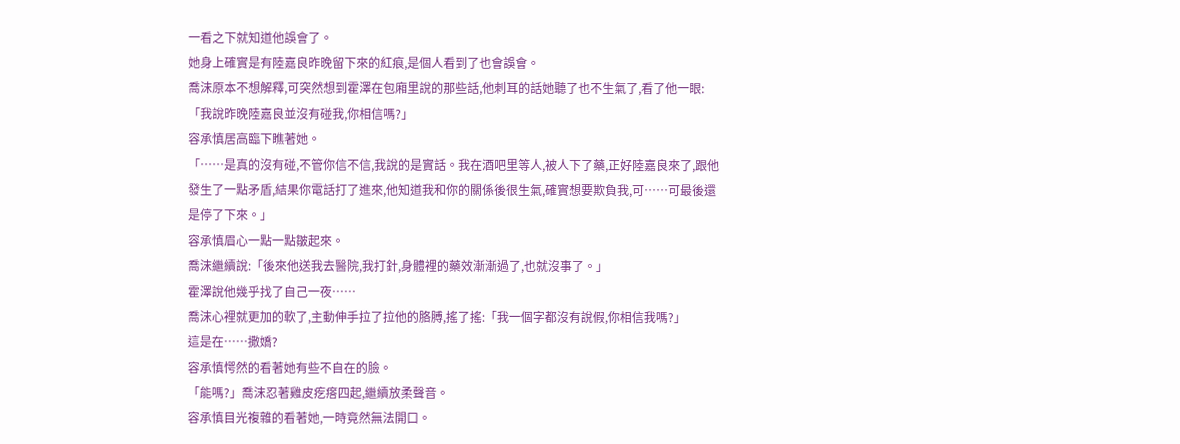一看之下就知道他誤會了。
她身上確實是有陸嘉良昨晚留下來的紅痕,是個人看到了也會誤會。
喬沫原本不想解釋,可突然想到霍澤在包廂里說的那些話,他刺耳的話她聽了也不生氣了,看了他一眼:「我說昨晚陸嘉良並沒有碰我,你相信嗎?」
容承慎居高臨下瞧著她。
「……是真的沒有碰,不管你信不信,我說的是實話。我在酒吧里等人,被人下了藥,正好陸嘉良來了,跟他發生了一點矛盾,結果你電話打了進來,他知道我和你的關係後很生氣,確實想要欺負我,可……可最後還是停了下來。」
容承慎眉心一點一點皺起來。
喬沫繼續說:「後來他送我去醫院,我打針,身體裡的藥效漸漸過了,也就沒事了。」
霍澤說他幾乎找了自己一夜……
喬沫心裡就更加的軟了,主動伸手拉了拉他的胳膊,搖了搖:「我一個字都沒有說假,你相信我嗎?」
這是在……撒嬌?
容承慎愕然的看著她有些不自在的臉。
「能嗎?」喬沫忍著雞皮疙瘩四起,繼續放柔聲音。
容承慎目光複雜的看著她,一時竟然無法開口。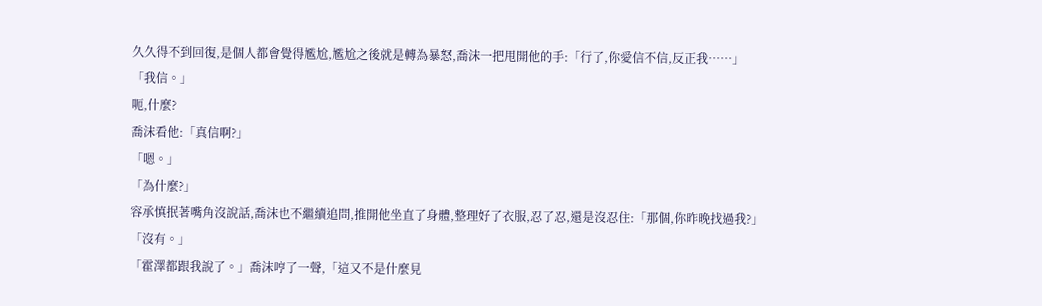久久得不到回復,是個人都會覺得尷尬,尷尬之後就是轉為暴怒,喬沫一把甩開他的手:「行了,你愛信不信,反正我……」
「我信。」
呃,什麼?
喬沫看他:「真信啊?」
「嗯。」
「為什麼?」
容承慎抿著嘴角沒說話,喬沫也不繼續追問,推開他坐直了身體,整理好了衣服,忍了忍,還是沒忍住:「那個,你昨晚找過我?」
「沒有。」
「霍澤都跟我說了。」喬沫哼了一聲,「這又不是什麼見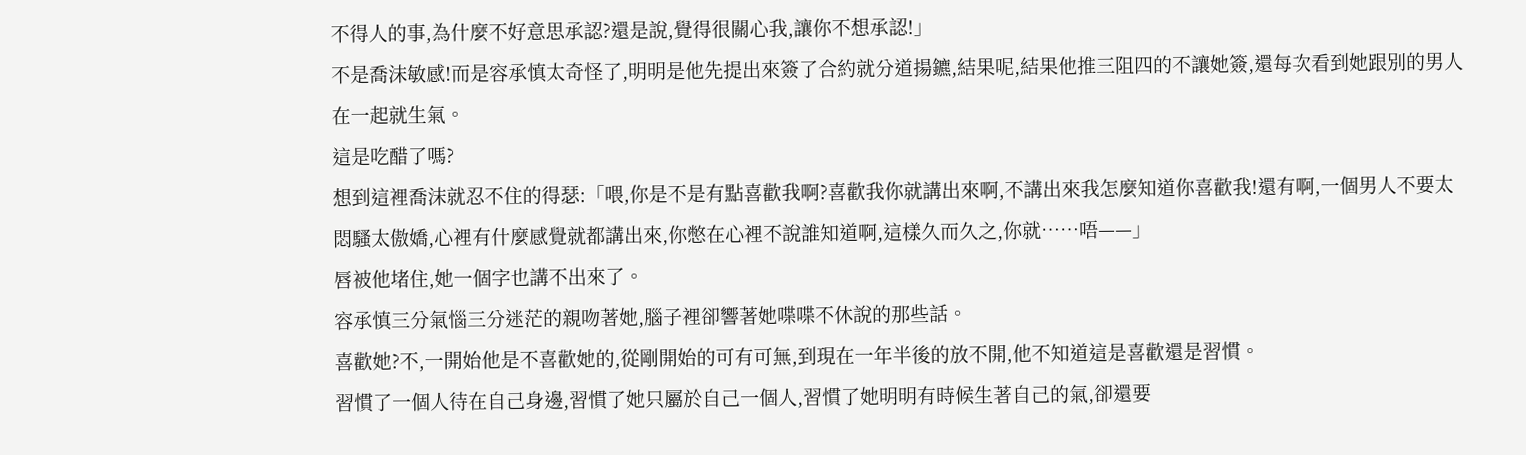不得人的事,為什麼不好意思承認?還是說,覺得很關心我,讓你不想承認!」
不是喬沫敏感!而是容承慎太奇怪了,明明是他先提出來簽了合約就分道揚鑣,結果呢,結果他推三阻四的不讓她簽,還每次看到她跟別的男人在一起就生氣。
這是吃醋了嗎?
想到這裡喬沫就忍不住的得瑟:「喂,你是不是有點喜歡我啊?喜歡我你就講出來啊,不講出來我怎麼知道你喜歡我!還有啊,一個男人不要太悶騷太傲嬌,心裡有什麼感覺就都講出來,你憋在心裡不說誰知道啊,這樣久而久之,你就……唔——」
唇被他堵住,她一個字也講不出來了。
容承慎三分氣惱三分迷茫的親吻著她,腦子裡卻響著她喋喋不休說的那些話。
喜歡她?不,一開始他是不喜歡她的,從剛開始的可有可無,到現在一年半後的放不開,他不知道這是喜歡還是習慣。
習慣了一個人待在自己身邊,習慣了她只屬於自己一個人,習慣了她明明有時候生著自己的氣,卻還要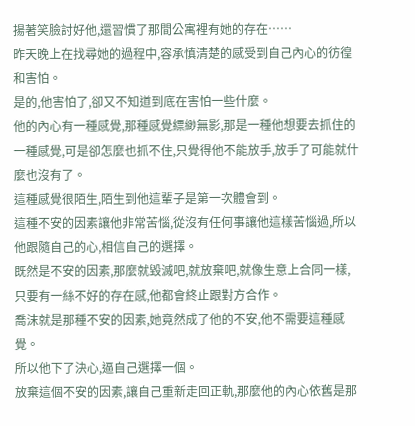揚著笑臉討好他,還習慣了那間公寓裡有她的存在……
昨天晚上在找尋她的過程中,容承慎清楚的感受到自己內心的彷徨和害怕。
是的,他害怕了,卻又不知道到底在害怕一些什麼。
他的內心有一種感覺,那種感覺縹緲無影,那是一種他想要去抓住的一種感覺,可是卻怎麼也抓不住,只覺得他不能放手,放手了可能就什麼也沒有了。
這種感覺很陌生,陌生到他這輩子是第一次體會到。
這種不安的因素讓他非常苦惱,從沒有任何事讓他這樣苦惱過,所以他跟隨自己的心,相信自己的選擇。
既然是不安的因素,那麼就毀滅吧,就放棄吧,就像生意上合同一樣,只要有一絲不好的存在感,他都會終止跟對方合作。
喬沫就是那種不安的因素,她竟然成了他的不安,他不需要這種感覺。
所以他下了決心,逼自己選擇一個。
放棄這個不安的因素,讓自己重新走回正軌,那麼他的內心依舊是那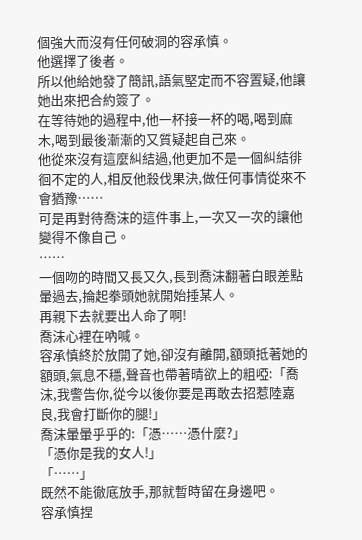個強大而沒有任何破洞的容承慎。
他選擇了後者。
所以他給她發了簡訊,語氣堅定而不容置疑,他讓她出來把合約簽了。
在等待她的過程中,他一杯接一杯的喝,喝到麻木,喝到最後漸漸的又質疑起自己來。
他從來沒有這麼糾結過,他更加不是一個糾結徘徊不定的人,相反他殺伐果決,做任何事情從來不會猶豫……
可是再對待喬沫的這件事上,一次又一次的讓他變得不像自己。
……
一個吻的時間又長又久,長到喬沫翻著白眼差點暈過去,掄起拳頭她就開始捶某人。
再親下去就要出人命了啊!
喬沫心裡在吶喊。
容承慎終於放開了她,卻沒有離開,額頭抵著她的額頭,氣息不穩,聲音也帶著晴欲上的粗啞:「喬沫,我警告你,從今以後你要是再敢去招惹陸嘉良,我會打斷你的腿!」
喬沫暈暈乎乎的:「憑……憑什麼?」
「憑你是我的女人!」
「……」
既然不能徹底放手,那就暫時留在身邊吧。
容承慎捏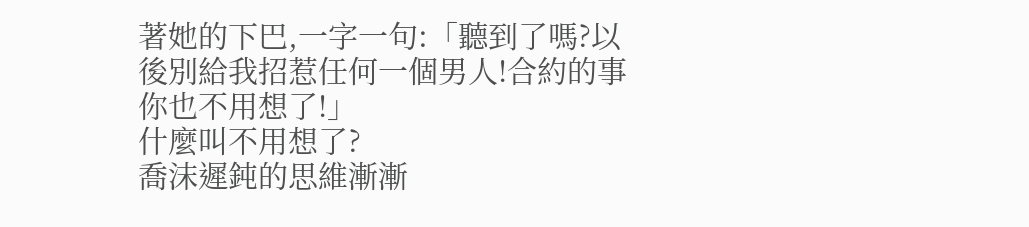著她的下巴,一字一句:「聽到了嗎?以後別給我招惹任何一個男人!合約的事你也不用想了!」
什麼叫不用想了?
喬沫遲鈍的思維漸漸